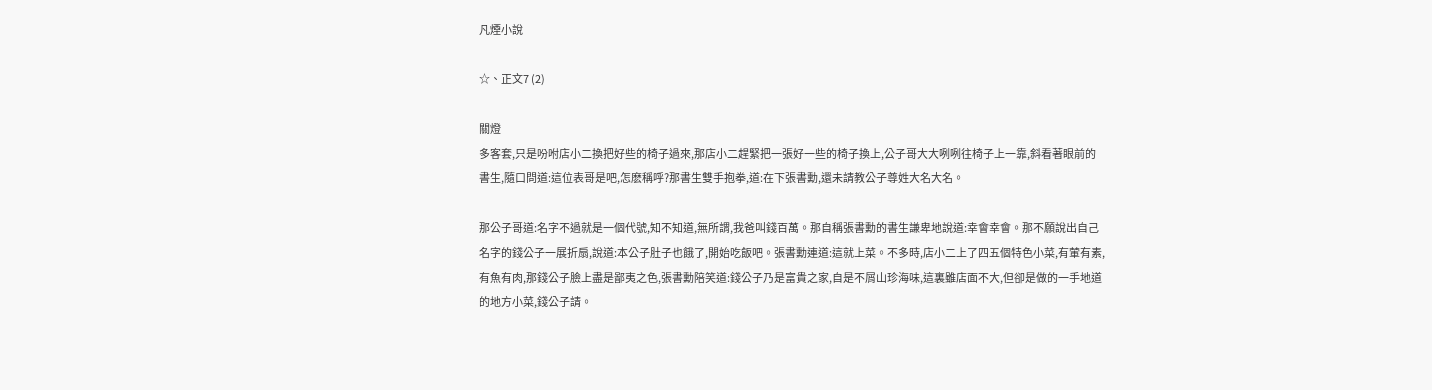凡煙小說

☆、正文7 (2)

關燈
多客套,只是吩咐店小二換把好些的椅子過來,那店小二趕緊把一張好一些的椅子換上,公子哥大大咧咧往椅子上一靠,斜看著眼前的書生,隨口問道:這位表哥是吧,怎麽稱呼?那書生雙手抱拳,道:在下張書勳,還未請教公子尊姓大名大名。

那公子哥道:名字不過就是一個代號,知不知道,無所謂,我爸叫錢百萬。那自稱張書勳的書生謙卑地說道:幸會幸會。那不願說出自己名字的錢公子一展折扇,說道:本公子肚子也餓了,開始吃飯吧。張書勳連道:這就上菜。不多時,店小二上了四五個特色小菜,有葷有素,有魚有肉,那錢公子臉上盡是鄙夷之色,張書勳陪笑道:錢公子乃是富貴之家,自是不屑山珍海味,這裏雖店面不大,但卻是做的一手地道的地方小菜,錢公子請。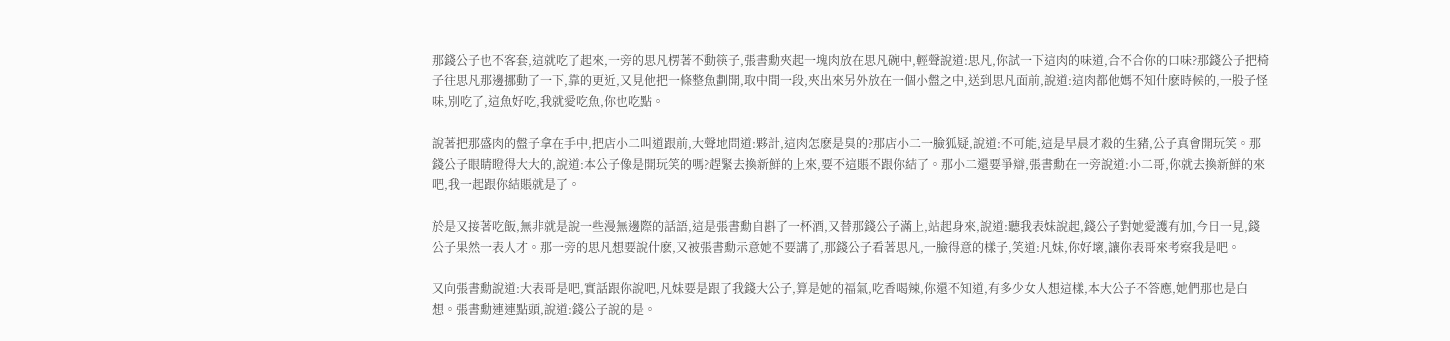那錢公子也不客套,這就吃了起來,一旁的思凡楞著不動筷子,張書勳夾起一塊肉放在思凡碗中,輕聲說道:思凡,你試一下這肉的味道,合不合你的口味?那錢公子把椅子往思凡那邊挪動了一下,靠的更近,又見他把一條整魚劃開,取中間一段,夾出來另外放在一個小盤之中,送到思凡面前,說道:這肉都他媽不知什麽時候的,一股子怪味,別吃了,這魚好吃,我就愛吃魚,你也吃點。

說著把那盛肉的盤子拿在手中,把店小二叫道跟前,大聲地問道:夥計,這肉怎麽是臭的?那店小二一臉狐疑,說道:不可能,這是早晨才殺的生豬,公子真會開玩笑。那錢公子眼睛瞪得大大的,說道:本公子像是開玩笑的嗎?趕緊去換新鮮的上來,要不這賬不跟你結了。那小二還要爭辯,張書勳在一旁說道:小二哥,你就去換新鮮的來吧,我一起跟你結賬就是了。

於是又接著吃飯,無非就是說一些漫無邊際的話語,這是張書勳自斟了一杯酒,又替那錢公子滿上,站起身來,說道:聽我表妹說起,錢公子對她愛護有加,今日一見,錢公子果然一表人才。那一旁的思凡想要說什麽,又被張書勳示意她不要講了,那錢公子看著思凡,一臉得意的樣子,笑道:凡妹,你好壞,讓你表哥來考察我是吧。

又向張書勳說道:大表哥是吧,實話跟你說吧,凡妹要是跟了我錢大公子,算是她的福氣,吃香喝辣,你還不知道,有多少女人想這樣,本大公子不答應,她們那也是白想。張書勳連連點頭,說道:錢公子說的是。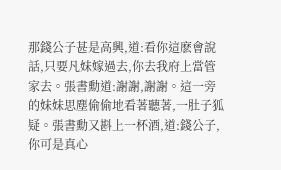那錢公子甚是高興,道:看你這麽會說話,只要凡妹嫁過去,你去我府上當管家去。張書勳道:謝謝,謝謝。這一旁的妹妹思塵偷偷地看著聽著,一肚子狐疑。張書勳又斟上一杯酒,道:錢公子,你可是真心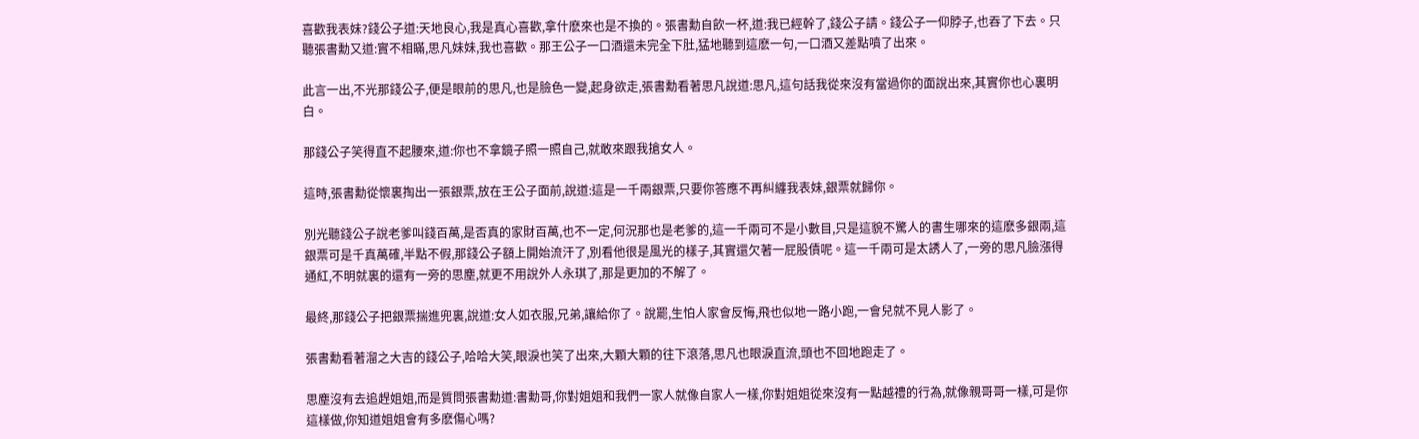喜歡我表妹?錢公子道:天地良心,我是真心喜歡,拿什麽來也是不換的。張書勳自飲一杯,道:我已經幹了,錢公子請。錢公子一仰脖子,也吞了下去。只聽張書勳又道:實不相瞞,思凡妹妹,我也喜歡。那王公子一口酒還未完全下肚,猛地聽到這麽一句,一口酒又差點噴了出來。

此言一出,不光那錢公子,便是眼前的思凡,也是臉色一變,起身欲走,張書勳看著思凡說道:思凡,這句話我從來沒有當過你的面說出來,其實你也心裏明白。

那錢公子笑得直不起腰來,道:你也不拿鏡子照一照自己,就敢來跟我搶女人。

這時,張書勳從懷裏掏出一張銀票,放在王公子面前,說道:這是一千兩銀票,只要你答應不再糾纏我表妹,銀票就歸你。

別光聽錢公子說老爹叫錢百萬,是否真的家財百萬,也不一定,何況那也是老爹的,這一千兩可不是小數目,只是這貌不驚人的書生哪來的這麽多銀兩,這銀票可是千真萬確,半點不假,那錢公子額上開始流汗了,別看他很是風光的樣子,其實還欠著一屁股債呢。這一千兩可是太誘人了,一旁的思凡臉漲得通紅,不明就裏的還有一旁的思塵,就更不用說外人永琪了,那是更加的不解了。

最終,那錢公子把銀票揣進兜裏,說道:女人如衣服,兄弟,讓給你了。說罷,生怕人家會反悔,飛也似地一路小跑,一會兒就不見人影了。

張書勳看著溜之大吉的錢公子,哈哈大笑,眼淚也笑了出來,大顆大顆的往下滾落,思凡也眼淚直流,頭也不回地跑走了。

思塵沒有去追趕姐姐,而是質問張書勳道:書勳哥,你對姐姐和我們一家人就像自家人一樣,你對姐姐從來沒有一點越禮的行為,就像親哥哥一樣,可是你這樣做,你知道姐姐會有多麽傷心嗎?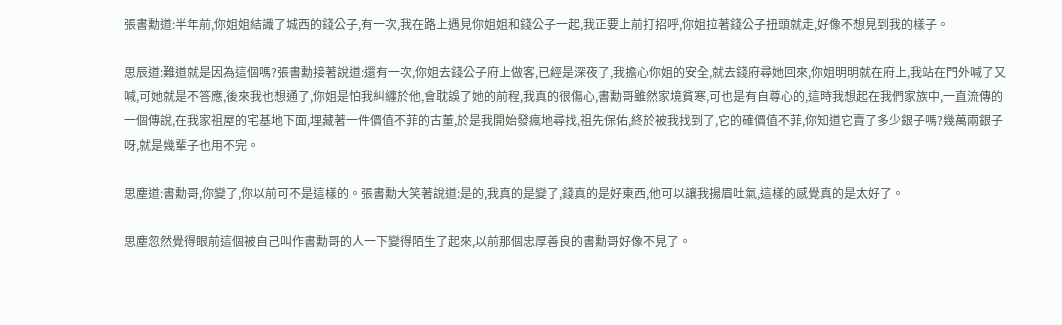張書勳道:半年前,你姐姐結識了城西的錢公子,有一次,我在路上遇見你姐姐和錢公子一起,我正要上前打招呼,你姐拉著錢公子扭頭就走,好像不想見到我的樣子。

思辰道:難道就是因為這個嗎?張書勳接著說道:還有一次,你姐去錢公子府上做客,已經是深夜了,我擔心你姐的安全,就去錢府尋她回來,你姐明明就在府上,我站在門外喊了又喊,可她就是不答應,後來我也想通了,你姐是怕我糾纏於他,會耽誤了她的前程,我真的很傷心,書勳哥雖然家境貧寒,可也是有自尊心的,這時我想起在我們家族中,一直流傳的一個傳說,在我家祖屋的宅基地下面,埋藏著一件價值不菲的古董,於是我開始發瘋地尋找,祖先保佑,終於被我找到了,它的確價值不菲,你知道它賣了多少銀子嗎?幾萬兩銀子呀,就是幾輩子也用不完。

思塵道:書勳哥,你變了,你以前可不是這樣的。張書勳大笑著說道:是的,我真的是變了,錢真的是好東西,他可以讓我揚眉吐氣,這樣的感覺真的是太好了。

思塵忽然覺得眼前這個被自己叫作書勳哥的人一下變得陌生了起來,以前那個忠厚善良的書勳哥好像不見了。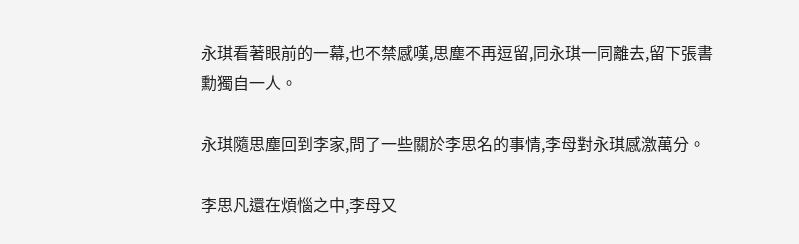永琪看著眼前的一幕,也不禁感嘆,思塵不再逗留,同永琪一同離去,留下張書勳獨自一人。

永琪隨思塵回到李家,問了一些關於李思名的事情,李母對永琪感激萬分。

李思凡還在煩惱之中,李母又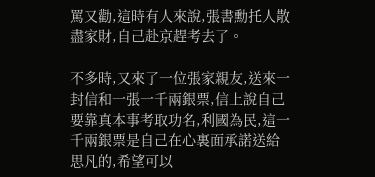罵又勸,這時有人來說,張書勳托人散盡家財,自己赴京趕考去了。

不多時,又來了一位張家親友,送來一封信和一張一千兩銀票,信上說自己要靠真本事考取功名,利國為民,這一千兩銀票是自己在心裏面承諾送給思凡的,希望可以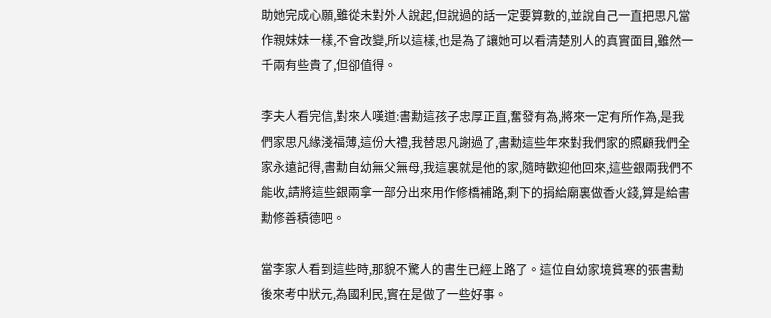助她完成心願,雖從未對外人說起,但說過的話一定要算數的,並說自己一直把思凡當作親妹妹一樣,不會改變,所以這樣,也是為了讓她可以看清楚別人的真實面目,雖然一千兩有些貴了,但卻值得。

李夫人看完信,對來人嘆道:書勳這孩子忠厚正直,奮發有為,將來一定有所作為,是我們家思凡緣淺福薄,這份大禮,我替思凡謝過了,書勳這些年來對我們家的照顧我們全家永遠記得,書勳自幼無父無母,我這裏就是他的家,隨時歡迎他回來,這些銀兩我們不能收,請將這些銀兩拿一部分出來用作修橋補路,剩下的捐給廟裏做香火錢,算是給書勳修善積德吧。

當李家人看到這些時,那貌不驚人的書生已經上路了。這位自幼家境貧寒的張書勳後來考中狀元,為國利民,實在是做了一些好事。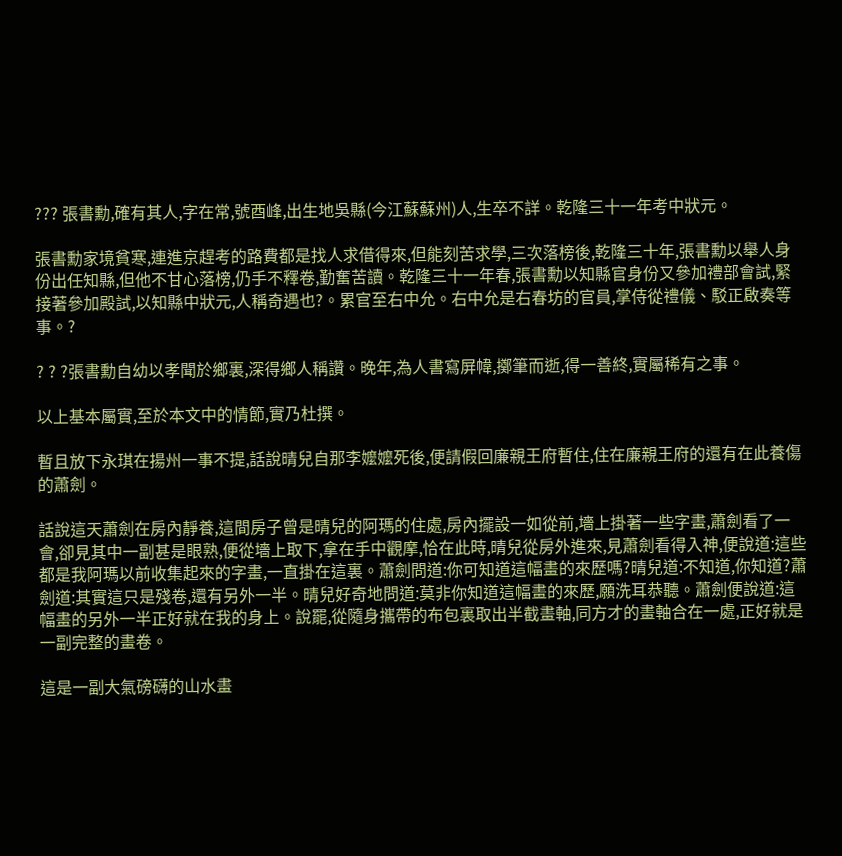??? 張書勳,確有其人,字在常,號酉峰,出生地吳縣(今江蘇蘇州)人,生卒不詳。乾隆三十一年考中狀元。

張書勳家境貧寒,連進京趕考的路費都是找人求借得來,但能刻苦求學,三次落榜後,乾隆三十年,張書勳以舉人身份出任知縣,但他不甘心落榜,仍手不釋卷,勤奮苦讀。乾隆三十一年春,張書勳以知縣官身份又參加禮部會試,緊接著參加殿試,以知縣中狀元,人稱奇遇也?。累官至右中允。右中允是右春坊的官員,掌侍從禮儀、駁正啟奏等事。?

? ? ?張書勳自幼以孝聞於鄉裏,深得鄉人稱讚。晚年,為人書寫屏幃,擲筆而逝,得一善終,實屬稀有之事。

以上基本屬實,至於本文中的情節,實乃杜撰。

暫且放下永琪在揚州一事不提,話說晴兒自那李嬤嬤死後,便請假回廉親王府暫住,住在廉親王府的還有在此養傷的蕭劍。

話說這天蕭劍在房內靜養,這間房子曾是晴兒的阿瑪的住處,房內擺設一如從前,墻上掛著一些字畫,蕭劍看了一會,卻見其中一副甚是眼熟,便從墻上取下,拿在手中觀摩,恰在此時,晴兒從房外進來,見蕭劍看得入神,便說道:這些都是我阿瑪以前收集起來的字畫,一直掛在這裏。蕭劍問道:你可知道這幅畫的來歷嗎?晴兒道:不知道,你知道?蕭劍道:其實這只是殘卷,還有另外一半。晴兒好奇地問道:莫非你知道這幅畫的來歷,願洗耳恭聽。蕭劍便說道:這幅畫的另外一半正好就在我的身上。說罷,從隨身攜帶的布包裏取出半截畫軸,同方才的畫軸合在一處,正好就是一副完整的畫卷。

這是一副大氣磅礴的山水畫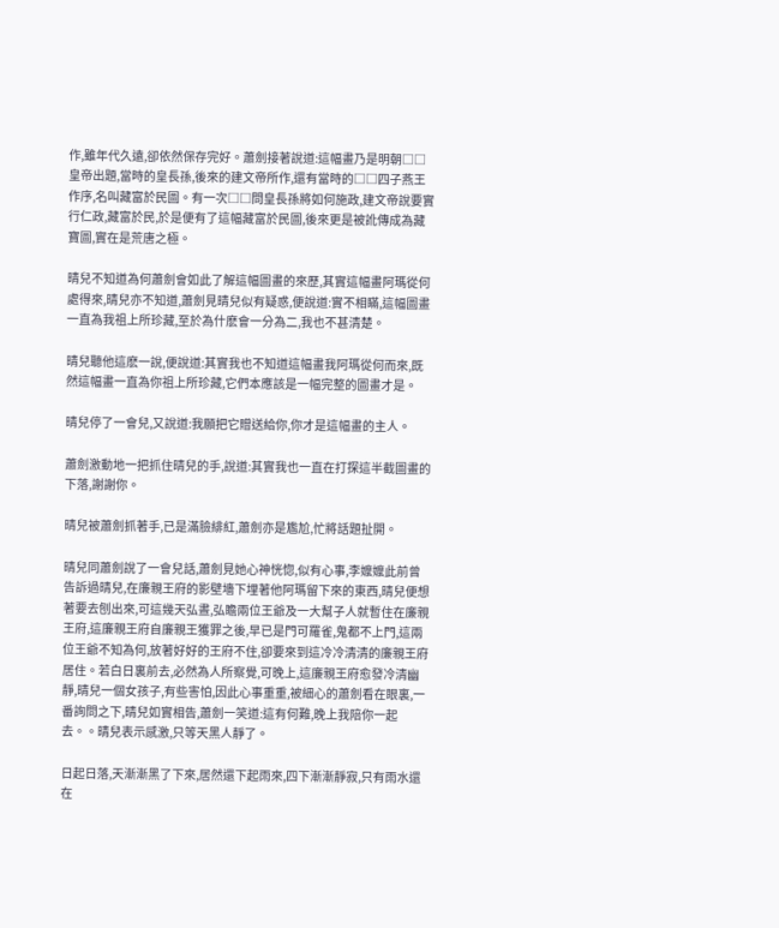作,雖年代久遠,卻依然保存完好。蕭劍接著說道:這幅畫乃是明朝□□皇帝出題,當時的皇長孫,後來的建文帝所作,還有當時的□□四子燕王作序,名叫藏富於民圖。有一次□□問皇長孫將如何施政,建文帝說要實行仁政,藏富於民,於是便有了這幅藏富於民圖,後來更是被訛傳成為藏寶圖,實在是荒唐之極。

晴兒不知道為何蕭劍會如此了解這幅圖畫的來歷,其實這幅畫阿瑪從何處得來,晴兒亦不知道,蕭劍見晴兒似有疑惑,便說道:實不相瞞,這幅圖畫一直為我祖上所珍藏,至於為什麽會一分為二,我也不甚清楚。

晴兒聽他這麽一說,便說道:其實我也不知道這幅畫我阿瑪從何而來,既然這幅畫一直為你祖上所珍藏,它們本應該是一幅完整的圖畫才是。

晴兒停了一會兒,又說道:我願把它贈送給你,你才是這幅畫的主人。

蕭劍激動地一把抓住晴兒的手,說道:其實我也一直在打探這半截圖畫的下落,謝謝你。

晴兒被蕭劍抓著手,已是滿臉緋紅,蕭劍亦是尷尬,忙將話題扯開。

晴兒同蕭劍說了一會兒話,蕭劍見她心神恍惚,似有心事,李嬤嬤此前曾告訴過晴兒,在廉親王府的影壁墻下埋著他阿瑪留下來的東西,晴兒便想著要去刨出來,可這幾天弘晝,弘瞻兩位王爺及一大幫子人就暫住在廉親王府,這廉親王府自廉親王獲罪之後,早已是門可羅雀,鬼都不上門,這兩位王爺不知為何,放著好好的王府不住,卻要來到這冷冷清清的廉親王府居住。若白日裏前去,必然為人所察覺,可晚上,這廉親王府愈發冷清幽靜,晴兒一個女孩子,有些害怕,因此心事重重,被細心的蕭劍看在眼裏,一番詢問之下,晴兒如實相告,蕭劍一笑道:這有何難,晚上我陪你一起去。。晴兒表示感激,只等天黑人靜了。

日起日落,天漸漸黑了下來,居然還下起雨來,四下漸漸靜寂,只有雨水還在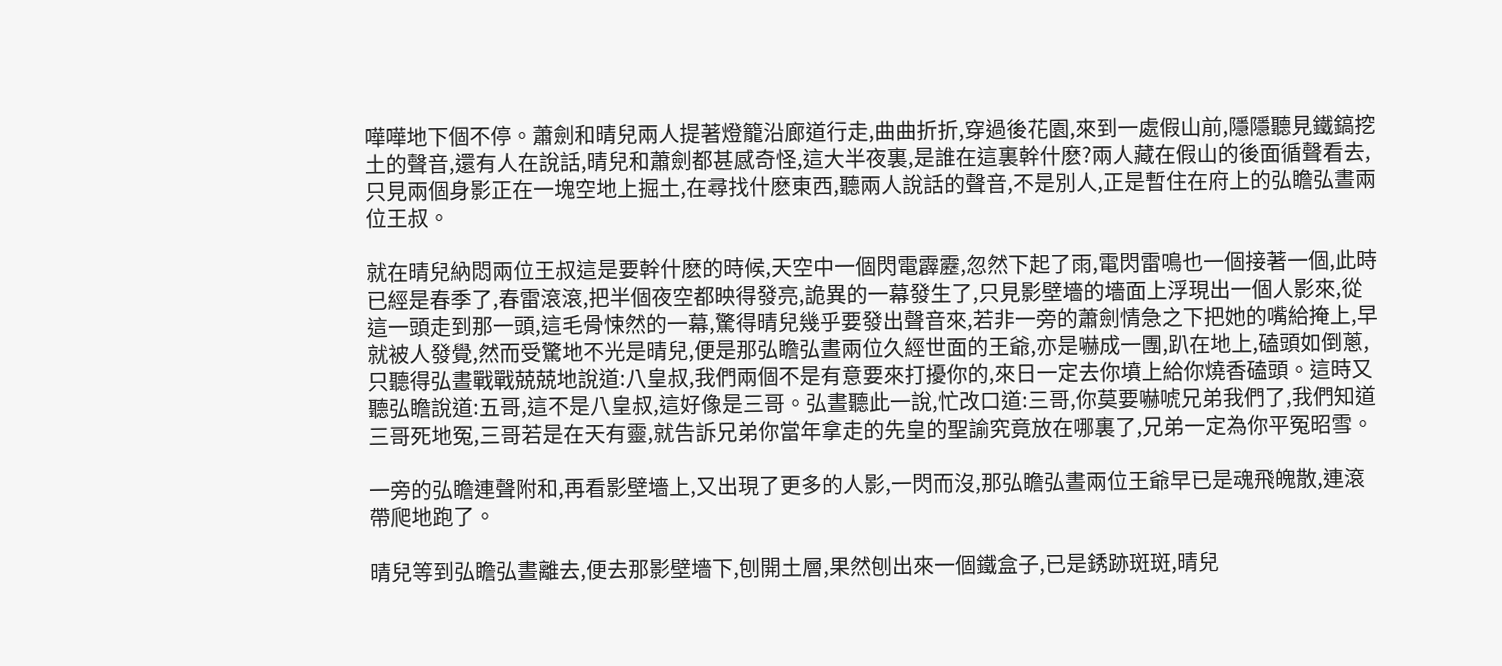嘩嘩地下個不停。蕭劍和晴兒兩人提著燈籠沿廊道行走,曲曲折折,穿過後花園,來到一處假山前,隱隱聽見鐵鎬挖土的聲音,還有人在說話,晴兒和蕭劍都甚感奇怪,這大半夜裏,是誰在這裏幹什麽?兩人藏在假山的後面循聲看去,只見兩個身影正在一塊空地上掘土,在尋找什麽東西,聽兩人說話的聲音,不是別人,正是暫住在府上的弘瞻弘晝兩位王叔。

就在晴兒納悶兩位王叔這是要幹什麽的時候,天空中一個閃電霹靂,忽然下起了雨,電閃雷鳴也一個接著一個,此時已經是春季了,春雷滾滾,把半個夜空都映得發亮,詭異的一幕發生了,只見影壁墻的墻面上浮現出一個人影來,從這一頭走到那一頭,這毛骨悚然的一幕,驚得晴兒幾乎要發出聲音來,若非一旁的蕭劍情急之下把她的嘴給掩上,早就被人發覺,然而受驚地不光是晴兒,便是那弘瞻弘晝兩位久經世面的王爺,亦是嚇成一團,趴在地上,磕頭如倒蔥,只聽得弘晝戰戰兢兢地說道:八皇叔,我們兩個不是有意要來打擾你的,來日一定去你墳上給你燒香磕頭。這時又聽弘瞻說道:五哥,這不是八皇叔,這好像是三哥。弘晝聽此一說,忙改口道:三哥,你莫要嚇唬兄弟我們了,我們知道三哥死地冤,三哥若是在天有靈,就告訴兄弟你當年拿走的先皇的聖諭究竟放在哪裏了,兄弟一定為你平冤昭雪。

一旁的弘瞻連聲附和,再看影壁墻上,又出現了更多的人影,一閃而沒,那弘瞻弘晝兩位王爺早已是魂飛魄散,連滾帶爬地跑了。

晴兒等到弘瞻弘晝離去,便去那影壁墻下,刨開土層,果然刨出來一個鐵盒子,已是銹跡斑斑,晴兒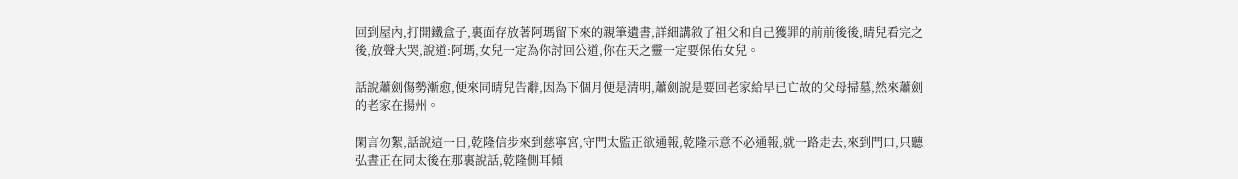回到屋內,打開鐵盒子,裏面存放著阿瑪留下來的親筆遺書,詳細講敘了祖父和自己獲罪的前前後後,晴兒看完之後,放聲大哭,說道:阿瑪,女兒一定為你討回公道,你在天之靈一定要保佑女兒。

話說蕭劍傷勢漸愈,便來同晴兒告辭,因為下個月便是清明,蕭劍說是要回老家給早已亡故的父母掃墓,然來蕭劍的老家在揚州。

閑言勿絮,話說這一日,乾隆信步來到慈寧宮,守門太監正欲通報,乾隆示意不必通報,就一路走去,來到門口,只聽弘晝正在同太後在那裏說話,乾隆側耳傾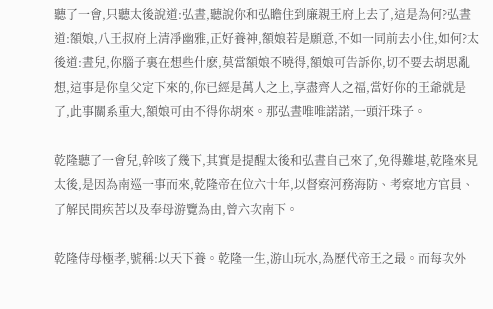聽了一會,只聽太後說道:弘晝,聽說你和弘瞻住到廉親王府上去了,這是為何?弘晝道:額娘,八王叔府上清凈幽雅,正好養神,額娘若是願意,不如一同前去小住,如何?太後道:晝兒,你腦子裏在想些什麽,莫當額娘不曉得,額娘可告訴你,切不要去胡思亂想,這事是你皇父定下來的,你已經是萬人之上,享盡齊人之福,當好你的王爺就是了,此事關系重大,額娘可由不得你胡來。那弘晝唯唯諾諾,一頭汗珠子。

乾隆聽了一會兒,幹咳了幾下,其實是提醒太後和弘晝自己來了,免得難堪,乾隆來見太後,是因為南巡一事而來,乾隆帝在位六十年,以督察河務海防、考察地方官員、了解民間疾苦以及奉母游覽為由,曾六次南下。

乾隆侍母極孝,號稱:以天下養。乾隆一生,游山玩水,為歷代帝王之最。而每次外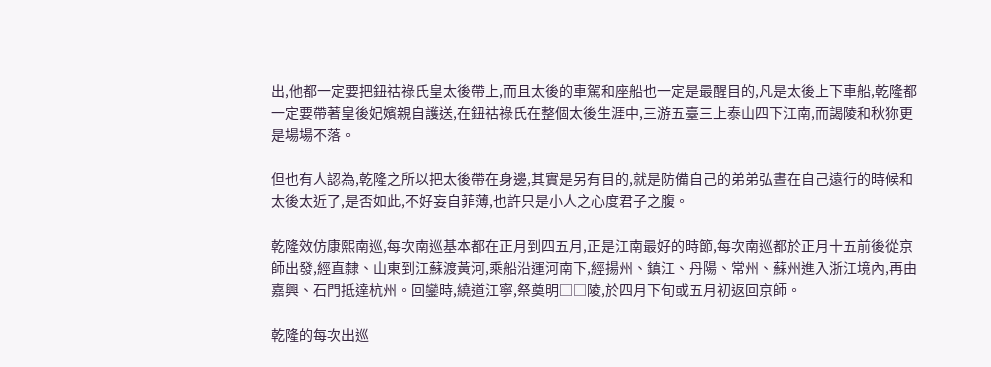出,他都一定要把鈕祜祿氏皇太後帶上,而且太後的車駕和座船也一定是最醒目的,凡是太後上下車船,乾隆都一定要帶著皇後妃嬪親自護送,在鈕祜祿氏在整個太後生涯中,三游五臺三上泰山四下江南,而謁陵和秋狝更是場場不落。

但也有人認為,乾隆之所以把太後帶在身邊,其實是另有目的,就是防備自己的弟弟弘晝在自己遠行的時候和太後太近了,是否如此,不好妄自菲薄,也許只是小人之心度君子之腹。

乾隆效仿康熙南巡,每次南巡基本都在正月到四五月,正是江南最好的時節,每次南巡都於正月十五前後從京師出發,經直隸、山東到江蘇渡黃河,乘船沿運河南下,經揚州、鎮江、丹陽、常州、蘇州進入浙江境內,再由嘉興、石門抵達杭州。回鑾時,繞道江寧,祭奠明□□陵,於四月下旬或五月初返回京師。

乾隆的每次出巡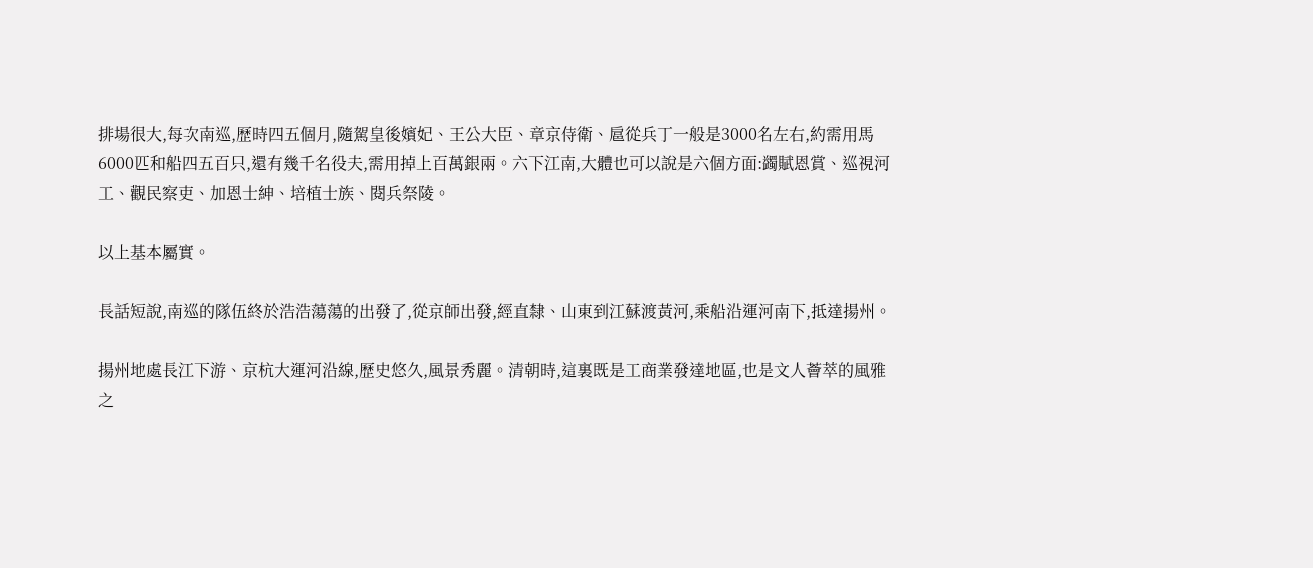排場很大,每次南巡,歷時四五個月,隨駕皇後嬪妃、王公大臣、章京侍衛、扈從兵丁一般是3000名左右,約需用馬6000匹和船四五百只,還有幾千名役夫,需用掉上百萬銀兩。六下江南,大體也可以說是六個方面:蠲賦恩賞、巡視河工、觀民察吏、加恩士紳、培植士族、閱兵祭陵。

以上基本屬實。

長話短說,南巡的隊伍終於浩浩蕩蕩的出發了,從京師出發,經直隸、山東到江蘇渡黃河,乘船沿運河南下,抵達揚州。

揚州地處長江下游、京杭大運河沿線,歷史悠久,風景秀麗。清朝時,這裏既是工商業發達地區,也是文人薈萃的風雅之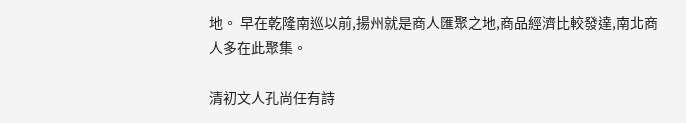地。 早在乾隆南巡以前,揚州就是商人匯聚之地,商品經濟比較發達,南北商人多在此聚集。

清初文人孔尚任有詩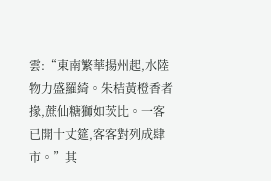雲:“東南繁華揚州起,水陸物力盛羅綺。朱桔黃橙香者掾,蔗仙糖獅如茨比。一客已開十丈筵,客客對列成肆市。”其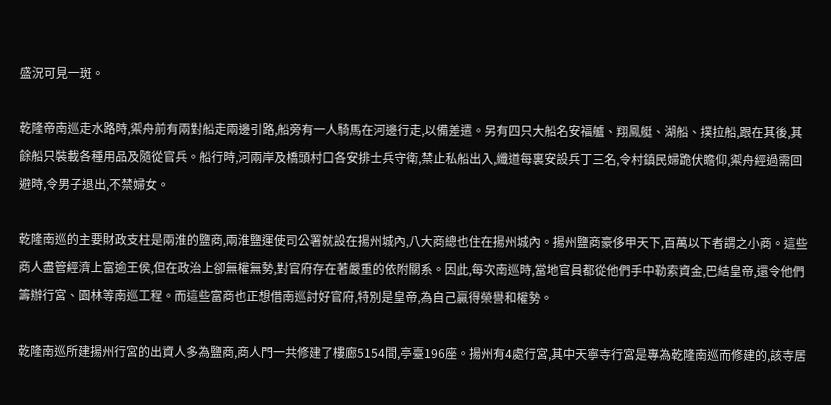盛況可見一斑。

乾隆帝南巡走水路時,禦舟前有兩對船走兩邊引路,船旁有一人騎馬在河邊行走,以備差遣。另有四只大船名安福艫、翔鳳艇、湖船、撲拉船,跟在其後,其餘船只裝載各種用品及隨從官兵。船行時,河兩岸及橋頭村口各安排士兵守衛,禁止私船出入,纖道每裏安設兵丁三名,令村鎮民婦跪伏瞻仰,禦舟經過需回避時,令男子退出,不禁婦女。

乾隆南巡的主要財政支柱是兩淮的鹽商,兩淮鹽運使司公署就設在揚州城內,八大商總也住在揚州城內。揚州鹽商豪侈甲天下,百萬以下者謂之小商。這些商人盡管經濟上富逾王侯,但在政治上卻無權無勢,對官府存在著嚴重的依附關系。因此,每次南巡時,當地官員都從他們手中勒索資金,巴結皇帝,還令他們籌辦行宮、園林等南巡工程。而這些富商也正想借南巡討好官府,特別是皇帝,為自己贏得榮譽和權勢。

乾隆南巡所建揚州行宮的出資人多為鹽商,商人門一共修建了樓廊5154間,亭臺196座。揚州有4處行宮,其中天寧寺行宮是專為乾隆南巡而修建的,該寺居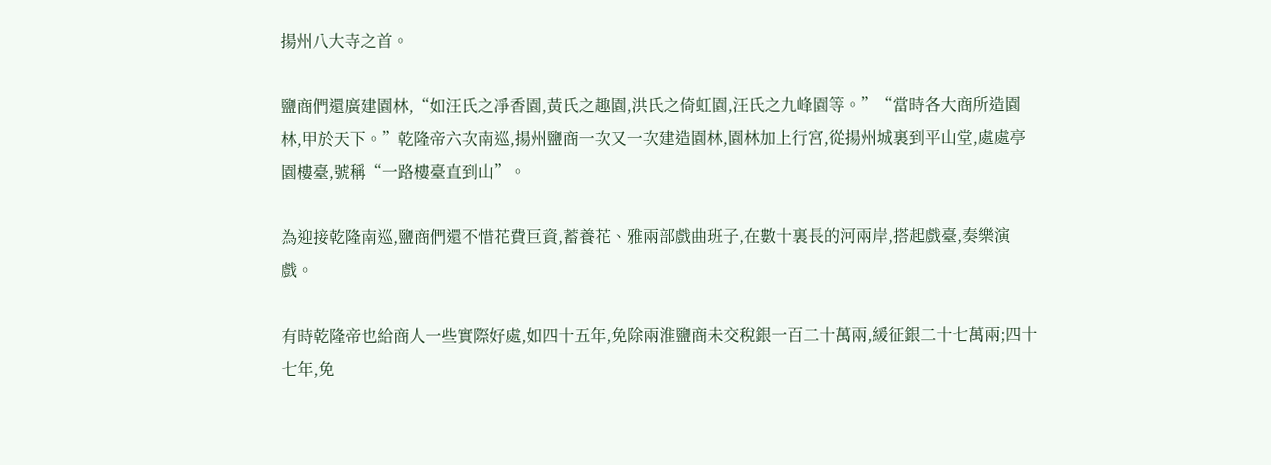揚州八大寺之首。

鹽商們還廣建園林,“如汪氏之凈香園,黃氏之趣園,洪氏之倚虹園,汪氏之九峰園等。”“當時各大商所造園林,甲於天下。”乾隆帝六次南巡,揚州鹽商一次又一次建造園林,園林加上行宮,從揚州城裏到平山堂,處處亭園樓臺,號稱“一路樓臺直到山”。

為迎接乾隆南巡,鹽商們還不惜花費巨資,蓄養花、雅兩部戲曲班子,在數十裏長的河兩岸,搭起戲臺,奏樂演戲。

有時乾隆帝也給商人一些實際好處,如四十五年,免除兩淮鹽商未交稅銀一百二十萬兩,緩征銀二十七萬兩;四十七年,免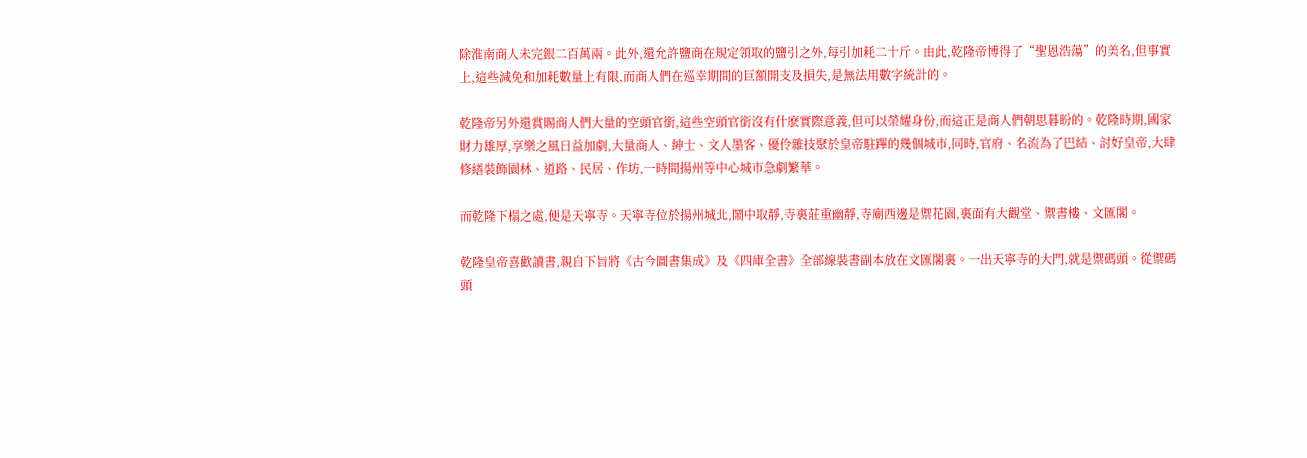除淮南商人未完銀二百萬兩。此外,還允許鹽商在規定領取的鹽引之外,每引加耗二十斤。由此,乾隆帝博得了“聖恩浩蕩”的美名,但事實上,這些減免和加耗數量上有限,而商人們在巡幸期間的巨額開支及損失,是無法用數字統計的。

乾隆帝另外還賞賜商人們大量的空頭官銜,這些空頭官銜沒有什麽實際意義,但可以榮耀身份,而這正是商人們朝思暮盼的。乾隆時期,國家財力雄厚,享樂之風日益加劇,大量商人、紳士、文人墨客、優伶雜技聚於皇帝駐蹕的幾個城市,同時,官府、名流為了巴結、討好皇帝,大肆修繕裝飾園林、道路、民居、作坊,一時間揚州等中心城市急劇繁華。

而乾隆下榻之處,便是天寧寺。天寧寺位於揚州城北,鬧中取靜,寺裏莊重幽靜,寺廟西邊是禦花園,裏面有大觀堂、禦書樓、文匯閣。

乾隆皇帝喜歡讀書,親自下旨將《古今圖書集成》及《四庫全書》全部線裝書副本放在文匯閣裏。一出天寧寺的大門,就是禦碼頭。從禦碼頭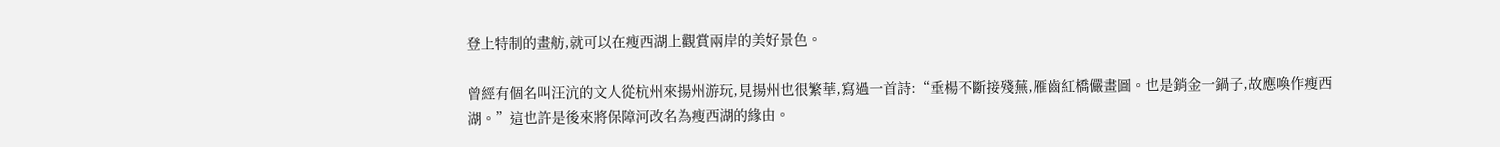登上特制的畫舫,就可以在瘦西湖上觀賞兩岸的美好景色。

曾經有個名叫汪沆的文人從杭州來揚州游玩,見揚州也很繁華,寫過一首詩:“垂楊不斷接殘蕪,雁齒紅橋儼畫圖。也是銷金一鍋子,故應喚作瘦西湖。”這也許是後來將保障河改名為瘦西湖的緣由。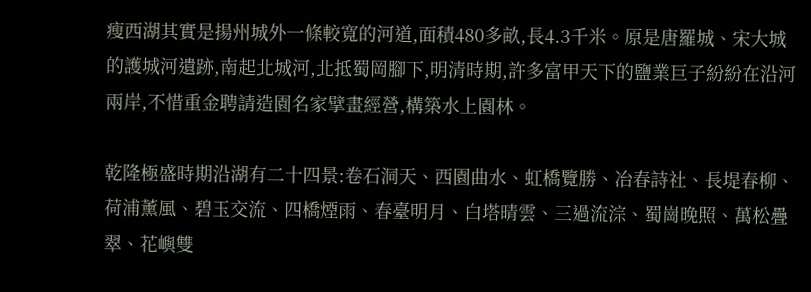瘦西湖其實是揚州城外一條較寬的河道,面積480多畝,長4.3千米。原是唐羅城、宋大城的護城河遺跡,南起北城河,北抵蜀岡腳下,明清時期,許多富甲天下的鹽業巨子紛紛在沿河兩岸,不惜重金聘請造園名家擘畫經營,構築水上園林。

乾隆極盛時期沿湖有二十四景:卷石洞天、西園曲水、虹橋覽勝、冶春詩社、長堤春柳、荷浦薰風、碧玉交流、四橋煙雨、春臺明月、白塔晴雲、三過流淙、蜀崗晚照、萬松疊翠、花嶼雙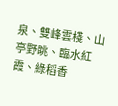泉、雙峰雲棧、山亭野眺、臨水紅霞、綠稻香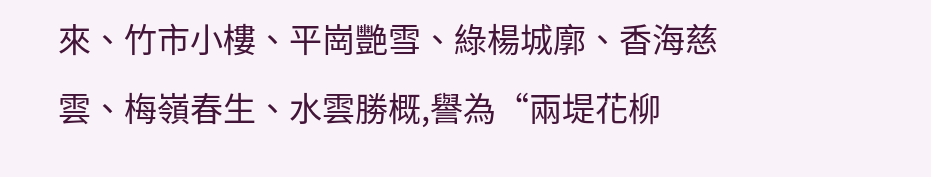來、竹市小樓、平崗艷雪、綠楊城廓、香海慈雲、梅嶺春生、水雲勝概,譽為“兩堤花柳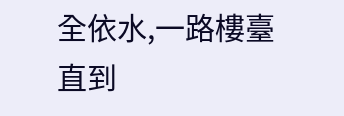全依水,一路樓臺直到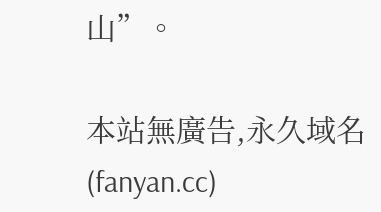山”。

本站無廣告,永久域名(fanyan.cc)